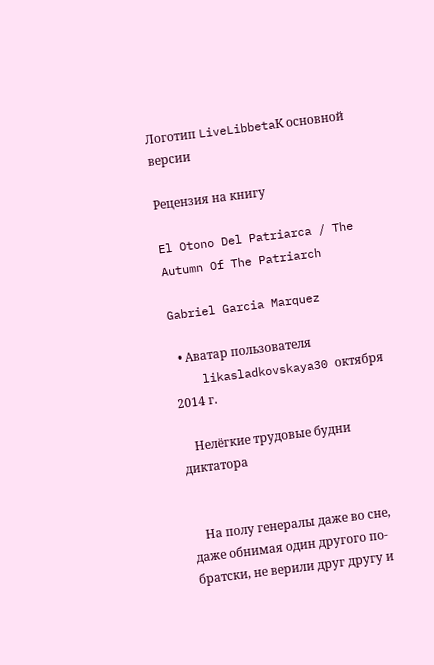Логотип LiveLibbetaК основной версии

Рецензия на книгу

El Otono Del Patriarca / The Autumn Of The Patriarch

Gabriel Garcia Marquez

  • Аватар пользователя
    likasladkovskaya30 октября 2014 г.

    Нелёгкие трудовые будни диктатора


    На полу генералы даже во сне, даже обнимая один другого по-братски, не верили друг другу и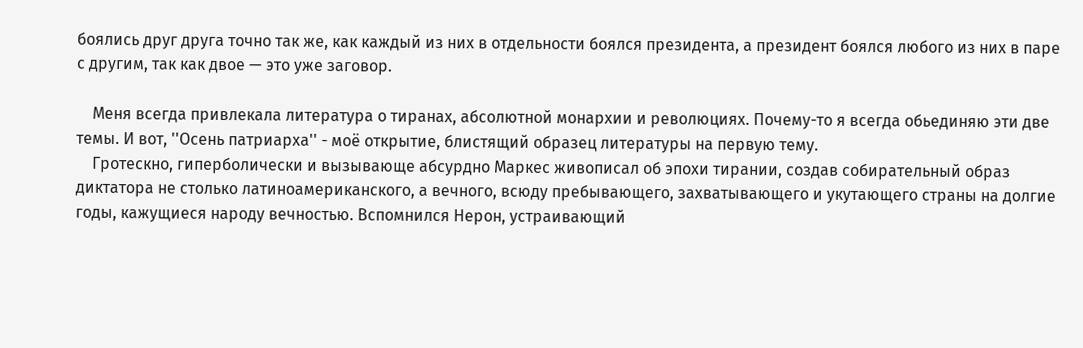боялись друг друга точно так же, как каждый из них в отдельности боялся президента, а президент боялся любого из них в паре с другим, так как двое — это уже заговор.

    Меня всегда привлекала литература о тиранах, абсолютной монархии и революциях. Почему-то я всегда обьединяю эти две темы. И вот, ''Осень патриарха'' - моё открытие, блистящий образец литературы на первую тему.
    Гротескно, гиперболически и вызывающе абсурдно Маркес живописал об эпохи тирании, создав собирательный образ диктатора не столько латиноамериканского, а вечного, всюду пребывающего, захватывающего и укутающего страны на долгие годы, кажущиеся народу вечностью. Вспомнился Нерон, устраивающий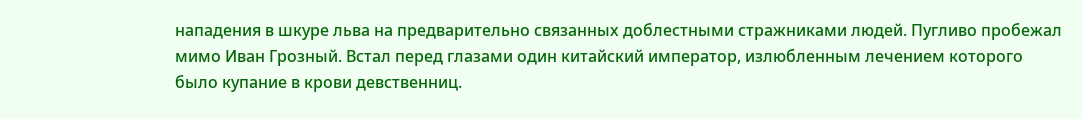нападения в шкуре льва на предварительно связанных доблестными стражниками людей. Пугливо пробежал мимо Иван Грозный. Встал перед глазами один китайский император, излюбленным лечением которого было купание в крови девственниц.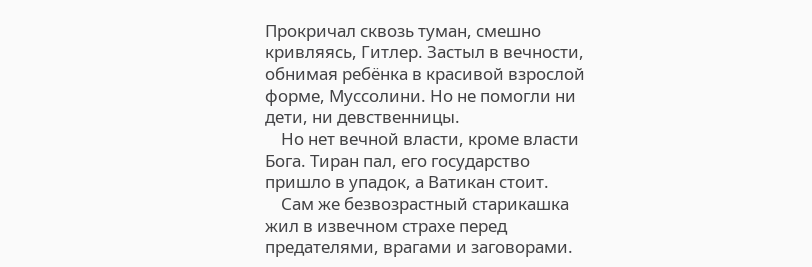Прокричал сквозь туман, смешно кривляясь, Гитлер. Застыл в вечности, обнимая ребёнка в красивой взрослой форме, Муссолини. Но не помогли ни дети, ни девственницы.
    Но нет вечной власти, кроме власти Бога. Тиран пал, его государство пришло в упадок, а Ватикан стоит.
    Сам же безвозрастный старикашка жил в извечном страхе перед предателями, врагами и заговорами.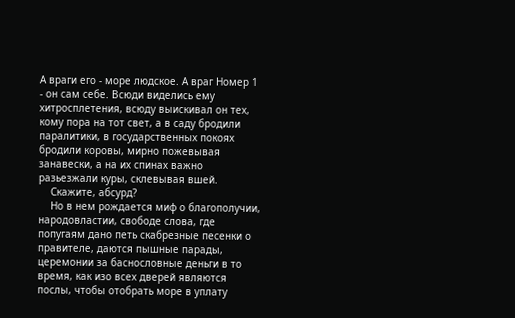А враги его - море людское. А враг Номер 1 - он сам себе. Всюди виделись ему хитросплетения, всюду выискивал он тех, кому пора на тот свет, а в саду бродили паралитики, в государственных покоях бродили коровы, мирно пожевывая занавески, а на их спинах важно разьезжали куры, склевывая вшей.
    Скажите, абсурд?
    Но в нем рождается миф о благополучии, народовластии, свободе слова, где попугаям дано петь скабрезные песенки о правителе, даются пышные парады, церемонии за баснословные деньги в то время, как изо всех дверей являются послы, чтобы отобрать море в уплату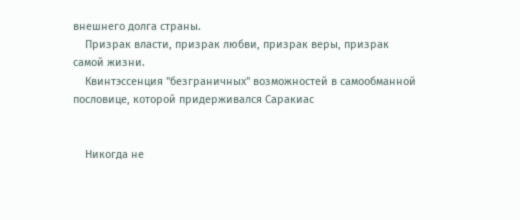внешнего долга страны.
    Призрак власти, призрак любви, призрак веры, призрак самой жизни.
    Квинтэссенция ''безграничных'' возможностей в самообманной пословице, которой придерживался Саракиас


    Никогда не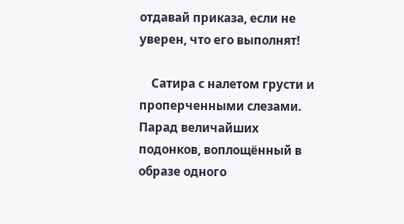отдавай приказа, если не уверен, что его выполнят!

    Сатира с налетом грусти и проперченными слезами. Парад величайших подонков, воплощённый в образе одного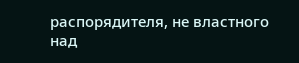распорядителя, не властного над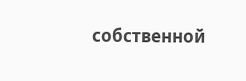собственной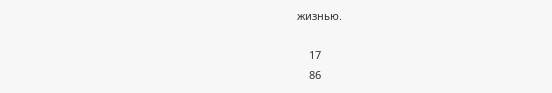жизнью.

    17
    86